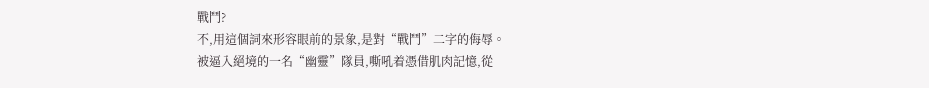戰鬥?
不,用這個詞來形容眼前的景象,是對“戰鬥”二字的侮辱。
被逼入絕境的一名“幽靈”隊員,嘶吼着憑借肌肉記憶,從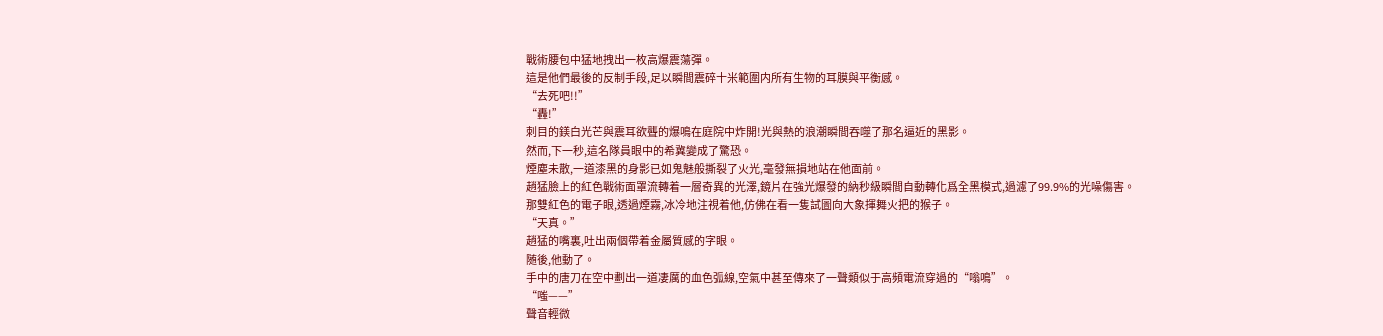戰術腰包中猛地拽出一枚高爆震蕩彈。
這是他們最後的反制手段,足以瞬間震碎十米範圍内所有生物的耳膜與平衡感。
“去死吧!!”
“轟!”
刺目的鎂白光芒與震耳欲聾的爆鳴在庭院中炸開!光與熱的浪潮瞬間吞噬了那名逼近的黑影。
然而,下一秒,這名隊員眼中的希冀變成了驚恐。
煙塵未散,一道漆黑的身影已如鬼魅般撕裂了火光,毫發無損地站在他面前。
趙猛臉上的紅色戰術面罩流轉着一層奇異的光澤,鏡片在強光爆發的納秒級瞬間自動轉化爲全黑模式,過濾了99.9%的光噪傷害。
那雙紅色的電子眼,透過煙霧,冰冷地注視着他,仿佛在看一隻試圖向大象揮舞火把的猴子。
“天真。”
趙猛的嘴裏,吐出兩個帶着金屬質感的字眼。
随後,他動了。
手中的唐刀在空中劃出一道凄厲的血色弧線,空氣中甚至傳來了一聲類似于高頻電流穿過的“嗡鳴”。
“嗤——”
聲音輕微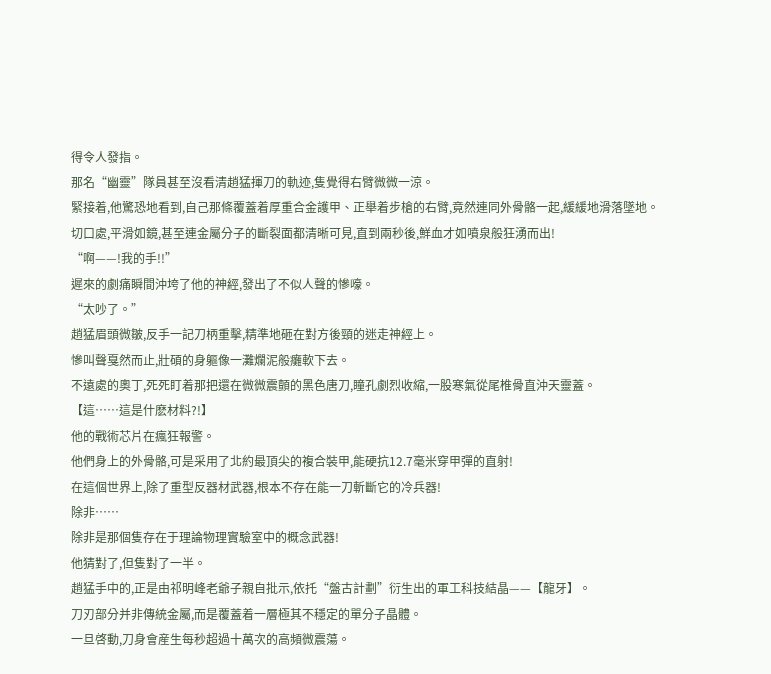得令人發指。
那名“幽靈”隊員甚至沒看清趙猛揮刀的軌迹,隻覺得右臂微微一涼。
緊接着,他驚恐地看到,自己那條覆蓋着厚重合金護甲、正舉着步槍的右臂,竟然連同外骨骼一起,緩緩地滑落墜地。
切口處,平滑如鏡,甚至連金屬分子的斷裂面都清晰可見,直到兩秒後,鮮血才如噴泉般狂湧而出!
“啊——!我的手!!”
遲來的劇痛瞬間沖垮了他的神經,發出了不似人聲的慘嚎。
“太吵了。”
趙猛眉頭微皺,反手一記刀柄重擊,精準地砸在對方後頸的迷走神經上。
慘叫聲戛然而止,壯碩的身軀像一灘爛泥般癱軟下去。
不遠處的奧丁,死死盯着那把還在微微震顫的黑色唐刀,瞳孔劇烈收縮,一股寒氣從尾椎骨直沖天靈蓋。
【這……這是什麽材料?!】
他的戰術芯片在瘋狂報警。
他們身上的外骨骼,可是采用了北約最頂尖的複合裝甲,能硬抗12.7毫米穿甲彈的直射!
在這個世界上,除了重型反器材武器,根本不存在能一刀斬斷它的冷兵器!
除非……
除非是那個隻存在于理論物理實驗室中的概念武器!
他猜對了,但隻對了一半。
趙猛手中的,正是由祁明峰老爺子親自批示,依托“盤古計劃”衍生出的軍工科技結晶——【龍牙】。
刀刃部分并非傳統金屬,而是覆蓋着一層極其不穩定的單分子晶體。
一旦啓動,刀身會産生每秒超過十萬次的高頻微震蕩。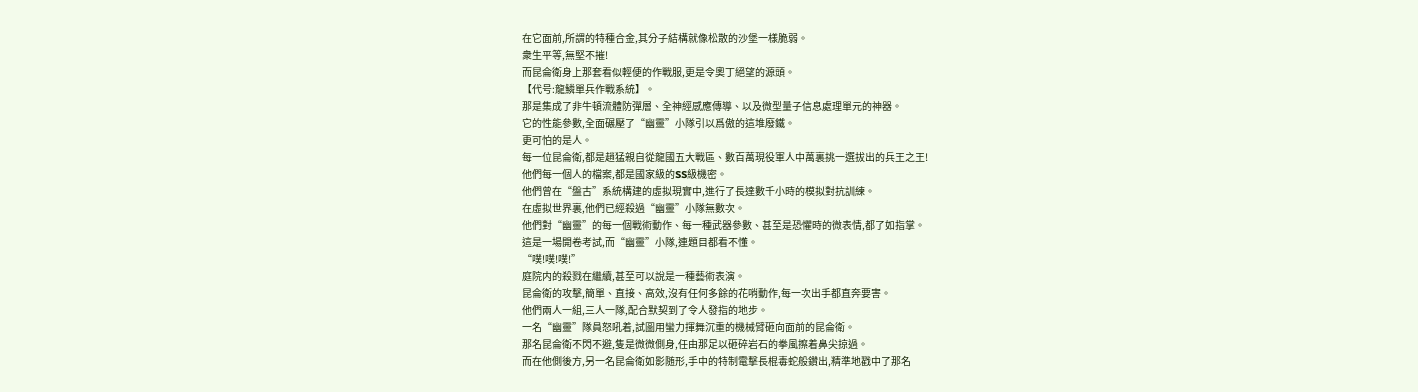在它面前,所謂的特種合金,其分子結構就像松散的沙堡一樣脆弱。
衆生平等,無堅不摧!
而昆侖衛身上那套看似輕便的作戰服,更是令奧丁絕望的源頭。
【代号:龍鱗單兵作戰系統】。
那是集成了非牛頓流體防彈層、全神經感應傳導、以及微型量子信息處理單元的神器。
它的性能參數,全面碾壓了“幽靈”小隊引以爲傲的這堆廢鐵。
更可怕的是人。
每一位昆侖衛,都是趙猛親自從龍國五大戰區、數百萬現役軍人中萬裏挑一選拔出的兵王之王!
他們每一個人的檔案,都是國家級的SS級機密。
他們曾在“盤古”系統構建的虛拟現實中,進行了長達數千小時的模拟對抗訓練。
在虛拟世界裏,他們已經殺過“幽靈”小隊無數次。
他們對“幽靈”的每一個戰術動作、每一種武器參數、甚至是恐懼時的微表情,都了如指掌。
這是一場開卷考試,而“幽靈”小隊,連題目都看不懂。
“噗!噗!噗!”
庭院内的殺戮在繼續,甚至可以說是一種藝術表演。
昆侖衛的攻擊,簡單、直接、高效,沒有任何多餘的花哨動作,每一次出手都直奔要害。
他們兩人一組,三人一隊,配合默契到了令人發指的地步。
一名“幽靈”隊員怒吼着,試圖用蠻力揮舞沉重的機械臂砸向面前的昆侖衛。
那名昆侖衛不閃不避,隻是微微側身,任由那足以砸碎岩石的拳風擦着鼻尖掠過。
而在他側後方,另一名昆侖衛如影随形,手中的特制電擊長棍毒蛇般鑽出,精準地戳中了那名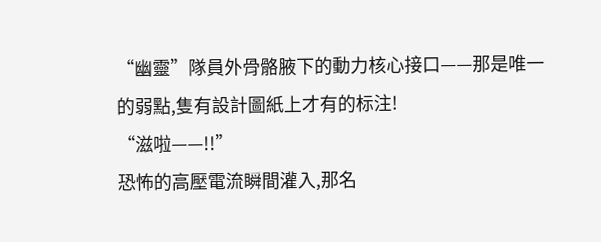“幽靈”隊員外骨骼腋下的動力核心接口——那是唯一的弱點,隻有設計圖紙上才有的标注!
“滋啦——!!”
恐怖的高壓電流瞬間灌入,那名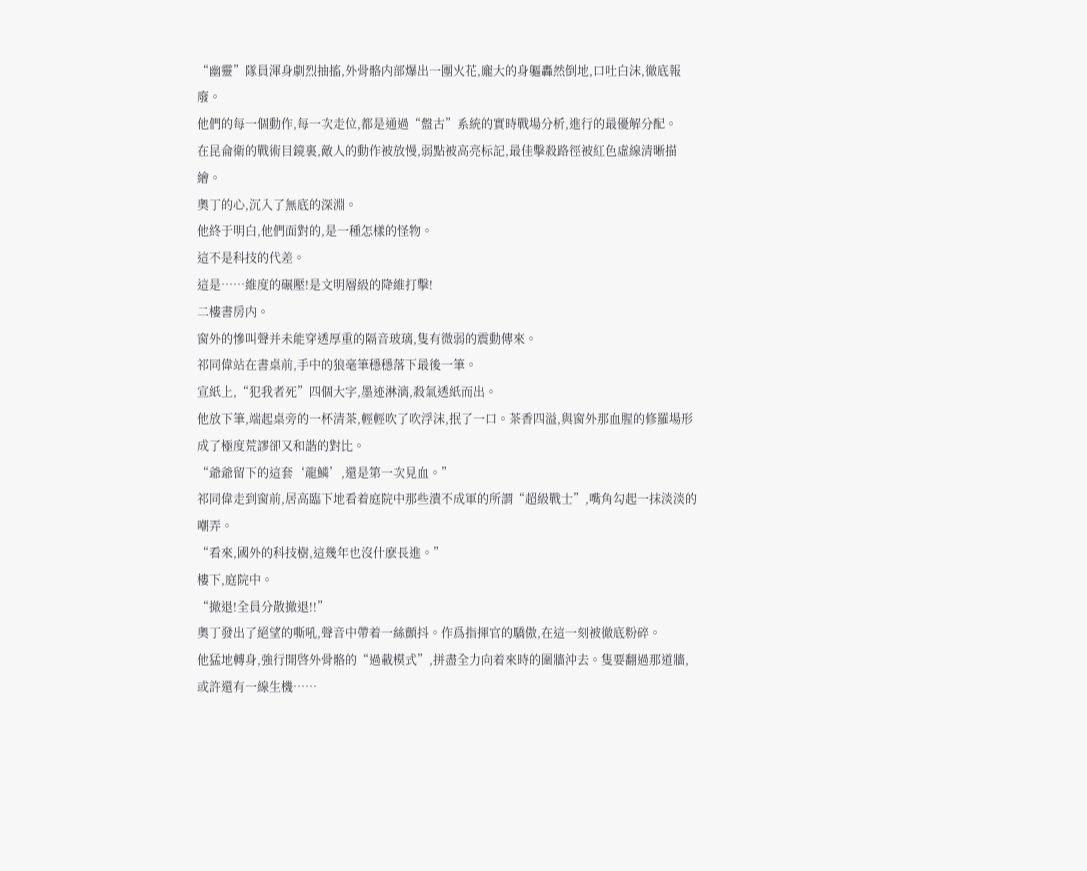“幽靈”隊員渾身劇烈抽搐,外骨骼内部爆出一團火花,龐大的身軀轟然倒地,口吐白沫,徹底報廢。
他們的每一個動作,每一次走位,都是通過“盤古”系統的實時戰場分析,進行的最優解分配。
在昆侖衛的戰術目鏡裏,敵人的動作被放慢,弱點被高亮标記,最佳擊殺路徑被紅色虛線清晰描繪。
奧丁的心,沉入了無底的深淵。
他終于明白,他們面對的,是一種怎樣的怪物。
這不是科技的代差。
這是……維度的碾壓!是文明層級的降維打擊!
二樓書房内。
窗外的慘叫聲并未能穿透厚重的隔音玻璃,隻有微弱的震動傳來。
祁同偉站在書桌前,手中的狼毫筆穩穩落下最後一筆。
宣紙上,“犯我者死”四個大字,墨迹淋漓,殺氣透紙而出。
他放下筆,端起桌旁的一杯清茶,輕輕吹了吹浮沫,抿了一口。茶香四溢,與窗外那血腥的修羅場形成了極度荒謬卻又和諧的對比。
“爺爺留下的這套‘龍鱗’,還是第一次見血。”
祁同偉走到窗前,居高臨下地看着庭院中那些潰不成軍的所謂“超級戰士”,嘴角勾起一抹淡淡的嘲弄。
“看來,國外的科技樹,這幾年也沒什麽長進。”
樓下,庭院中。
“撤退!全員分散撤退!!”
奧丁發出了絕望的嘶吼,聲音中帶着一絲顫抖。作爲指揮官的驕傲,在這一刻被徹底粉碎。
他猛地轉身,強行開啓外骨骼的“過載模式”,拼盡全力向着來時的圍牆沖去。隻要翻過那道牆,或許還有一線生機……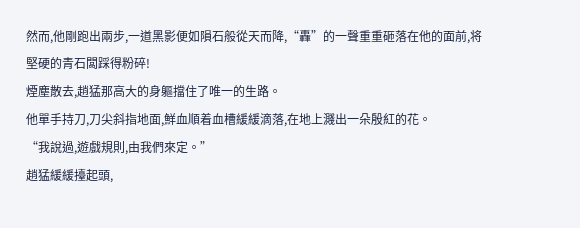然而,他剛跑出兩步,一道黑影便如隕石般從天而降,“轟”的一聲重重砸落在他的面前,将堅硬的青石闆踩得粉碎!
煙塵散去,趙猛那高大的身軀擋住了唯一的生路。
他單手持刀,刀尖斜指地面,鮮血順着血槽緩緩滴落,在地上濺出一朵殷紅的花。
“我說過,遊戲規則,由我們來定。”
趙猛緩緩擡起頭,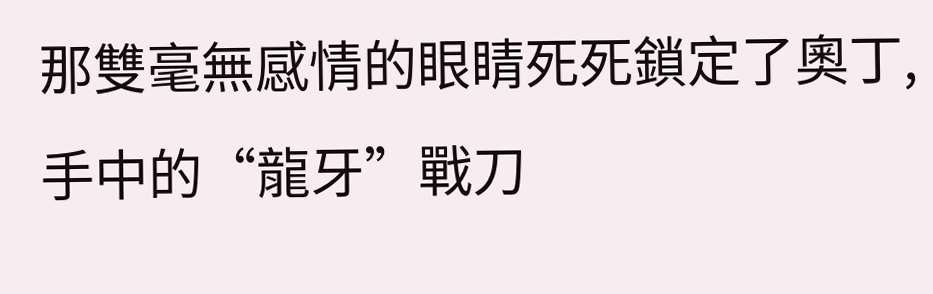那雙毫無感情的眼睛死死鎖定了奧丁,手中的“龍牙”戰刀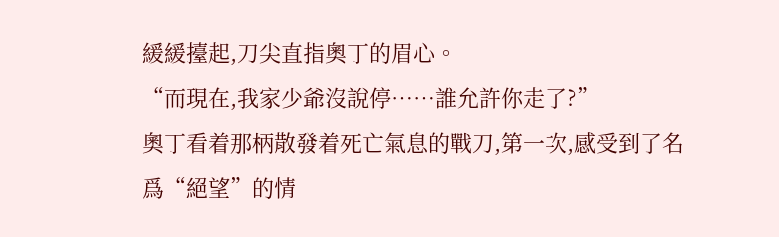緩緩擡起,刀尖直指奧丁的眉心。
“而現在,我家少爺沒說停……誰允許你走了?”
奧丁看着那柄散發着死亡氣息的戰刀,第一次,感受到了名爲“絕望”的情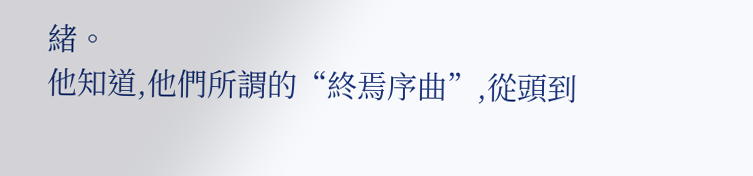緒。
他知道,他們所謂的“終焉序曲”,從頭到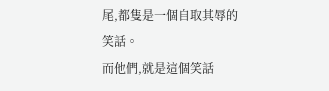尾,都隻是一個自取其辱的笑話。
而他們,就是這個笑話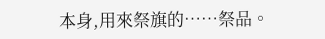本身,用來祭旗的……祭品。